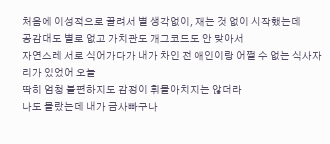처음에 이성적으로 끌려서 별 생각없이, 재는 것 없이 시작했는데
공감대도 별로 없고 가치관도 개그코드도 안 맞아서
자연스레 서로 식어가다가 내가 차인 전 애인이랑 어쩔 수 없는 식사자리가 있었어 오늘
딱히 엄청 불편하지도 감정이 휘몰아치지는 않더라
나도 몰랐는데 내가 금사빠구나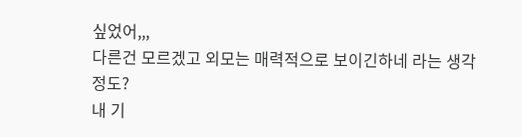싶었어,,,
다른건 모르겠고 외모는 매력적으로 보이긴하네 라는 생각 정도?
내 기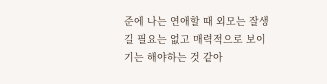준에 나는 연애할 때 외모는 잘생길 필요는 없고 매력적으로 보이기는 해야하는 것 같아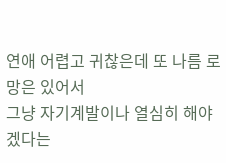연애 어렵고 귀찮은데 또 나름 로망은 있어서
그냥 자기계발이나 열심히 해야겠다는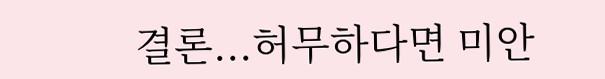결론...허무하다면 미안